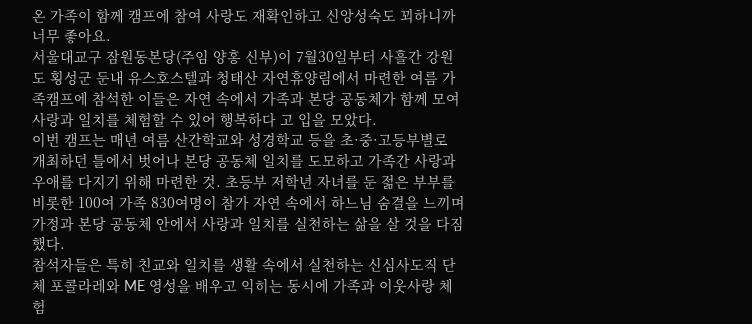온 가족이 함께 캠프에 참여 사랑도 재확인하고 신앙성숙도 꾀하니까 너무 좋아요.
서울대교구 잠원동본당(주임 양홍 신부)이 7월30일부터 사흘간 강원도 횡성군 둔내 유스호스텔과 청태산 자연휴양림에서 마련한 여름 가족캠프에 참석한 이들은 자연 속에서 가족과 본당 공동체가 함께 모여 사랑과 일치를 체험할 수 있어 행복하다 고 입을 모았다.
이번 캠프는 매년 여름 산간학교와 성경학교 등을 초·중·고등부별로 개최하던 틀에서 벗어나 본당 공동체 일치를 도모하고 가족간 사랑과 우애를 다지기 위해 마련한 것. 초등부 저학년 자녀를 둔 젊은 부부를 비롯한 100여 가족 830여명이 참가 자연 속에서 하느님 숨결을 느끼며 가정과 본당 공동체 안에서 사랑과 일치를 실천하는 삶을 살 것을 다짐했다.
참석자들은 특히 친교와 일치를 생활 속에서 실천하는 신심사도직 단체 포콜라레와 ME 영성을 배우고 익히는 동시에 가족과 이웃사랑 체험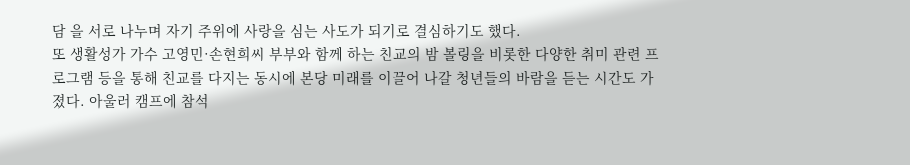담 을 서로 나누며 자기 주위에 사랑을 심는 사도가 되기로 결심하기도 했다.
또 생활성가 가수 고영민·손현희씨 부부와 함께 하는 친교의 밤 볼링을 비롯한 다양한 취미 관련 프로그램 등을 통해 친교를 다지는 동시에 본당 미래를 이끌어 나갈 청년들의 바람을 듣는 시간도 가졌다. 아울러 캠프에 참석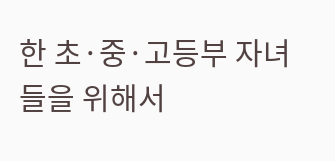한 초·중·고등부 자녀들을 위해서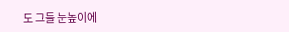도 그들 눈높이에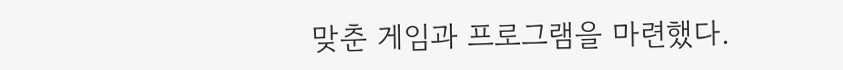맞춘 게임과 프로그램을 마련했다.